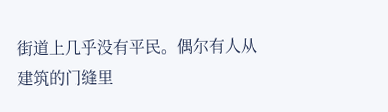街道上几乎没有平民。偶尔有人从建筑的门缝里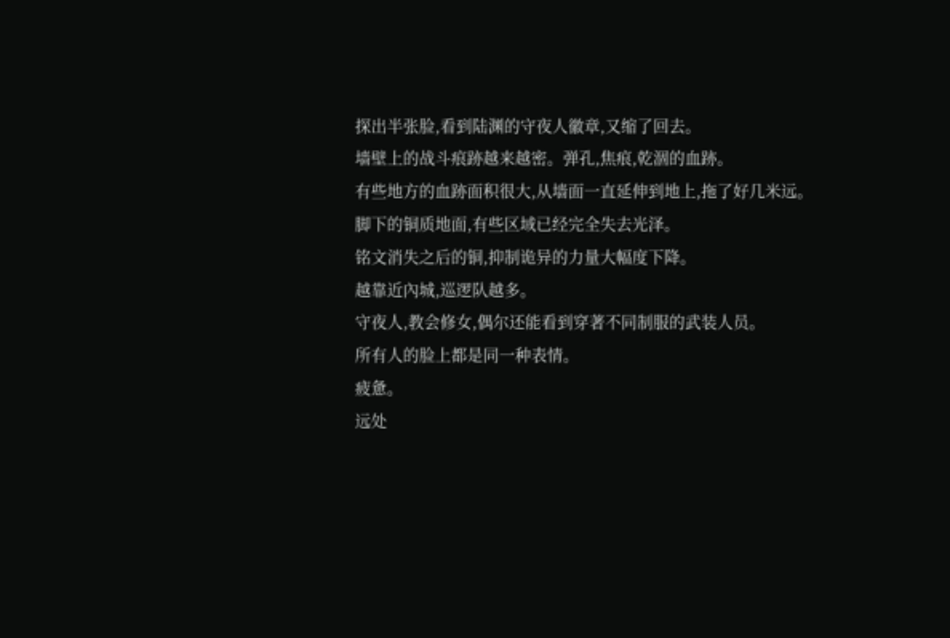探出半张脸,看到陆渊的守夜人徽章,又缩了回去。
墙壁上的战斗痕跡越来越密。弹孔,焦痕,乾涸的血跡。
有些地方的血跡面积很大,从墙面一直延伸到地上,拖了好几米远。
脚下的铜质地面,有些区域已经完全失去光泽。
铭文消失之后的铜,抑制诡异的力量大幅度下降。
越靠近內城,巡逻队越多。
守夜人,教会修女,偶尔还能看到穿著不同制服的武装人员。
所有人的脸上都是同一种表情。
疲惫。
远处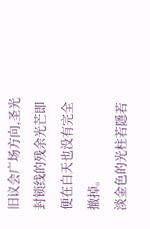旧议会广场方向,圣光封锁线的残余光芒即便在白天也没有完全撤掉。
淡金色的光柱若隱若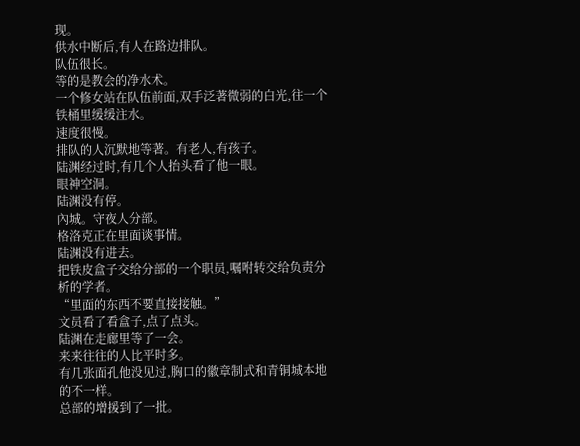现。
供水中断后,有人在路边排队。
队伍很长。
等的是教会的净水术。
一个修女站在队伍前面,双手泛著微弱的白光,往一个铁桶里缓缓注水。
速度很慢。
排队的人沉默地等著。有老人,有孩子。
陆渊经过时,有几个人抬头看了他一眼。
眼神空洞。
陆渊没有停。
內城。守夜人分部。
格洛克正在里面谈事情。
陆渊没有进去。
把铁皮盒子交给分部的一个职员,嘱咐转交给负责分析的学者。
“里面的东西不要直接接触。”
文员看了看盒子,点了点头。
陆渊在走廊里等了一会。
来来往往的人比平时多。
有几张面孔他没见过,胸口的徽章制式和青铜城本地的不一样。
总部的增援到了一批。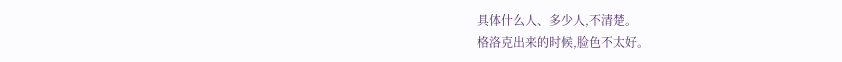具体什么人、多少人,不清楚。
格洛克出来的时候,脸色不太好。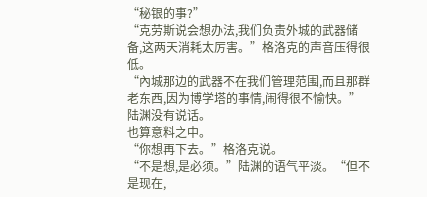“秘银的事?”
“克劳斯说会想办法,我们负责外城的武器储备,这两天消耗太厉害。”格洛克的声音压得很低。
“內城那边的武器不在我们管理范围,而且那群老东西,因为博学塔的事情,闹得很不愉快。”
陆渊没有说话。
也算意料之中。
“你想再下去。”格洛克说。
“不是想,是必须。”陆渊的语气平淡。“但不是现在,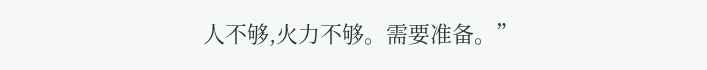人不够,火力不够。需要准备。”